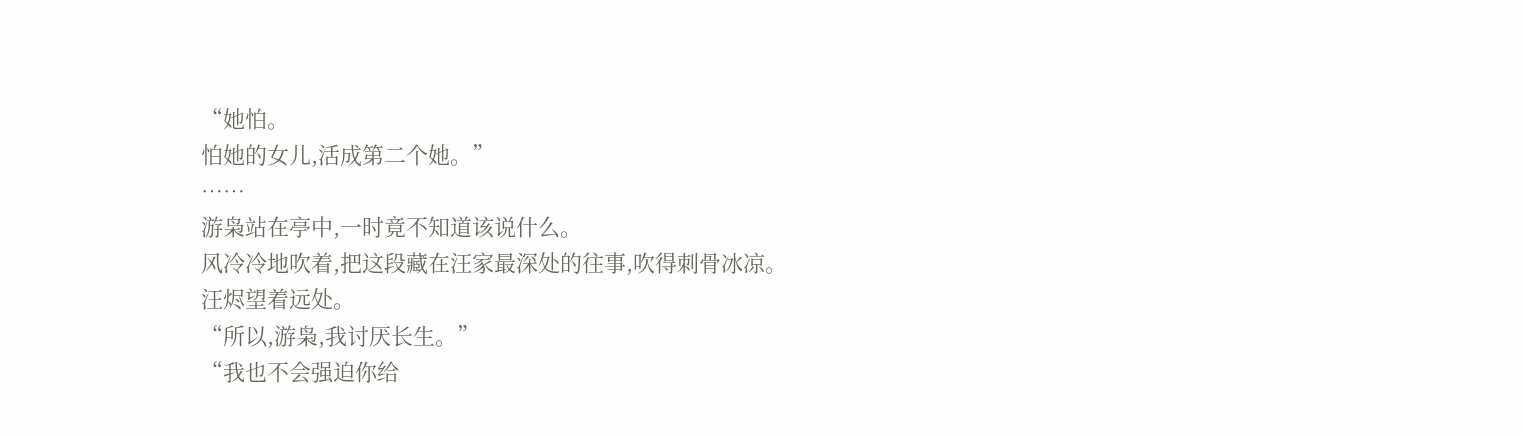“她怕。
怕她的女儿,活成第二个她。”
……
游枭站在亭中,一时竟不知道该说什么。
风冷冷地吹着,把这段藏在汪家最深处的往事,吹得刺骨冰凉。
汪烬望着远处。
“所以,游枭,我讨厌长生。”
“我也不会强迫你给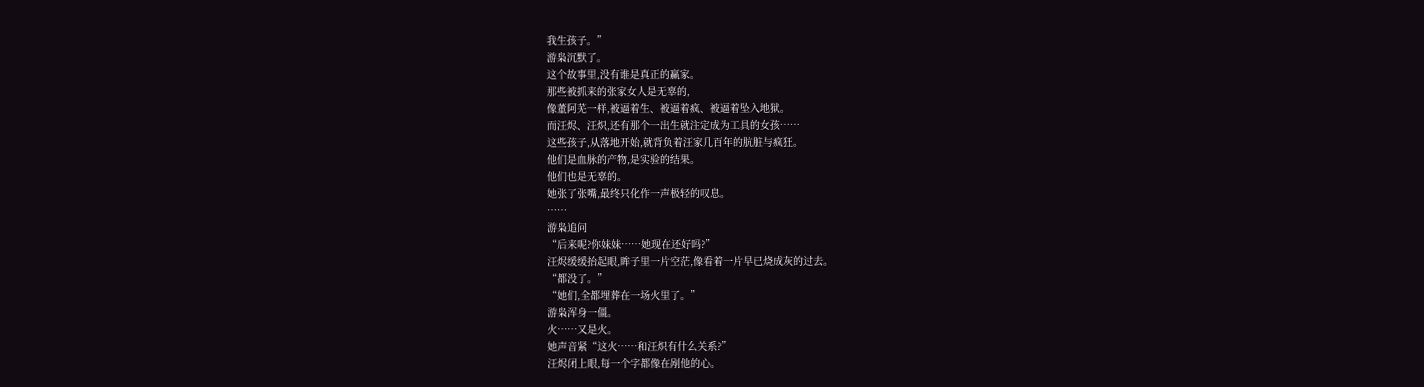我生孩子。”
游枭沉默了。
这个故事里,没有谁是真正的赢家。
那些被抓来的张家女人是无辜的,
像董阿芜一样,被逼着生、被逼着疯、被逼着坠入地狱。
而汪烬、汪炽,还有那个一出生就注定成为工具的女孩……
这些孩子,从落地开始,就背负着汪家几百年的肮脏与疯狂。
他们是血脉的产物,是实验的结果。
他们也是无辜的。
她张了张嘴,最终只化作一声极轻的叹息。
……
游枭追问
“后来呢?你妹妹……她现在还好吗?”
汪烬缓缓抬起眼,眸子里一片空茫,像看着一片早已烧成灰的过去。
“都没了。”
“她们,全都埋葬在一场火里了。”
游枭浑身一僵。
火……又是火。
她声音紧“这火……和汪炽有什么关系?”
汪烬闭上眼,每一个字都像在剐他的心。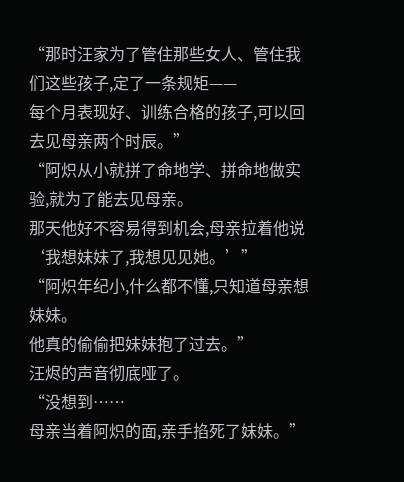“那时汪家为了管住那些女人、管住我们这些孩子,定了一条规矩——
每个月表现好、训练合格的孩子,可以回去见母亲两个时辰。”
“阿炽从小就拼了命地学、拼命地做实验,就为了能去见母亲。
那天他好不容易得到机会,母亲拉着他说
‘我想妹妹了,我想见见她。’”
“阿炽年纪小,什么都不懂,只知道母亲想妹妹。
他真的偷偷把妹妹抱了过去。”
汪烬的声音彻底哑了。
“没想到……
母亲当着阿炽的面,亲手掐死了妹妹。”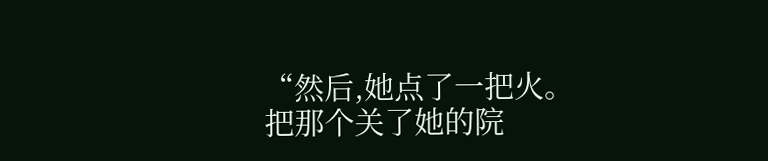“然后,她点了一把火。
把那个关了她的院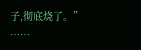子,彻底烧了。”
……